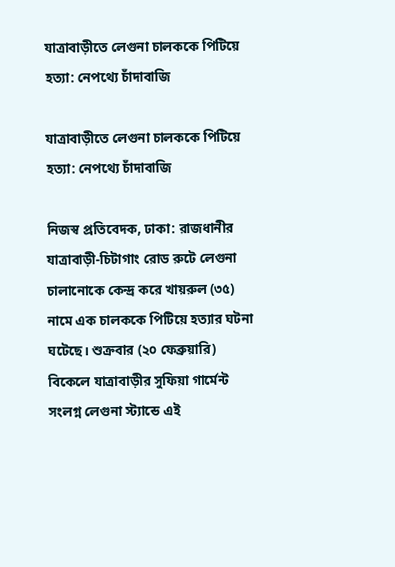যাত্রাবাড়ীতে লেগুনা চালককে পিটিয়ে হত্যা: নেপথ্যে চাঁদাবাজি

যাত্রাবাড়ীতে লেগুনা চালককে পিটিয়ে হত্যা: নেপথ্যে চাঁদাবাজি

নিজস্ব প্রতিবেদক, ঢাকা: রাজধানীর যাত্রাবাড়ী-চিটাগাং রোড রুটে লেগুনা চালানোকে কেন্দ্র করে খায়রুল (৩৫) নামে এক চালককে পিটিয়ে হত্যার ঘটনা ঘটেছে। শুক্রবার (২০ ফেব্রুয়ারি) বিকেলে যাত্রাবাড়ীর সুফিয়া গার্মেন্ট সংলগ্ন লেগুনা স্ট্যান্ডে এই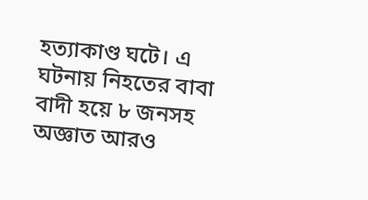হত্যাকাণ্ড ঘটে। এ ঘটনায় নিহতের বাবা বাদী হয়ে ৮ জনসহ অজ্ঞাত আরও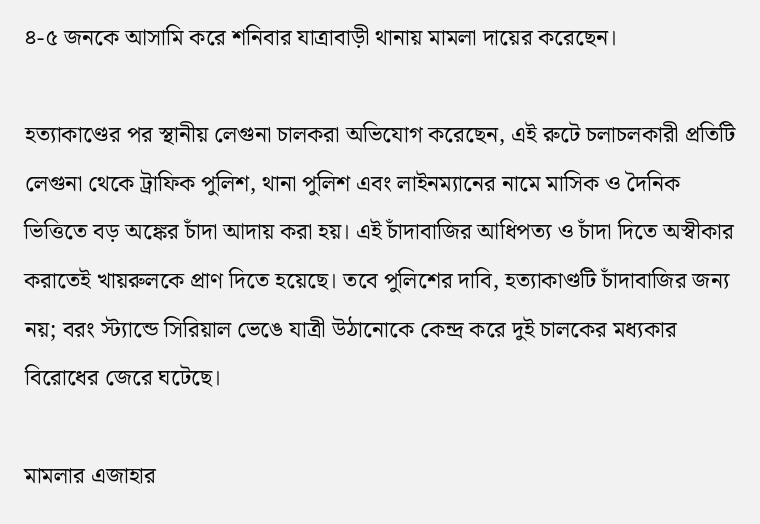৪-৫ জনকে আসামি করে শনিবার যাত্রাবাড়ী থানায় মামলা দায়ের করেছেন।

হত্যাকাণ্ডের পর স্থানীয় লেগুনা চালকরা অভিযোগ করেছেন, এই রুটে চলাচলকারী প্রতিটি লেগুনা থেকে ট্রাফিক পুলিশ, থানা পুলিশ এবং লাইনম্যানের নামে মাসিক ও দৈনিক ভিত্তিতে বড় অঙ্কের চাঁদা আদায় করা হয়। এই চাঁদাবাজির আধিপত্য ও চাঁদা দিতে অস্বীকার করাতেই খায়রুলকে প্রাণ দিতে হয়েছে। তবে পুলিশের দাবি, হত্যাকাণ্ডটি চাঁদাবাজির জন্য নয়; বরং স্ট্যান্ডে সিরিয়াল ভেঙে যাত্রী উঠানোকে কেন্দ্র করে দুই চালকের মধ্যকার বিরোধের জেরে ঘটেছে।

মামলার এজাহার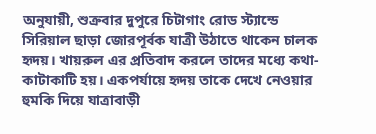অনুযায়ী, শুক্রবার দুপুরে চিটাগাং রোড স্ট্যান্ডে সিরিয়াল ছাড়া জোরপূর্বক যাত্রী উঠাতে থাকেন চালক হৃদয়। খায়রুল এর প্রতিবাদ করলে তাদের মধ্যে কথা-কাটাকাটি হয়। একপর্যায়ে হৃদয় তাকে দেখে নেওয়ার হুমকি দিয়ে যাত্রাবাড়ী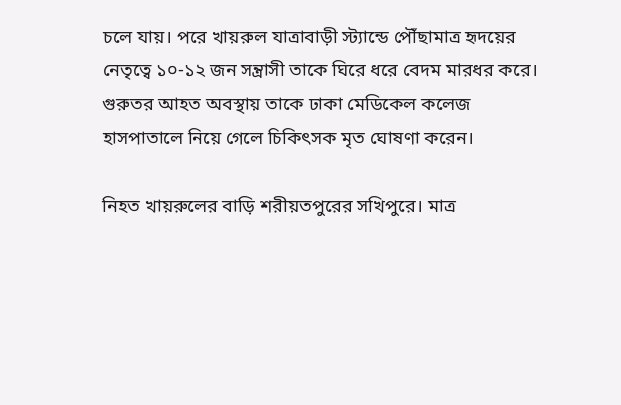চলে যায়। পরে খায়রুল যাত্রাবাড়ী স্ট্যান্ডে পৌঁছামাত্র হৃদয়ের নেতৃত্বে ১০-১২ জন সন্ত্রাসী তাকে ঘিরে ধরে বেদম মারধর করে। গুরুতর আহত অবস্থায় তাকে ঢাকা মেডিকেল কলেজ হাসপাতালে নিয়ে গেলে চিকিৎসক মৃত ঘোষণা করেন।

নিহত খায়রুলের বাড়ি শরীয়তপুরের সখিপুরে। মাত্র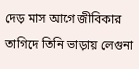দেড় মাস আগে জীবিকার তাগিদে তিনি ভাড়ায় লেগুনা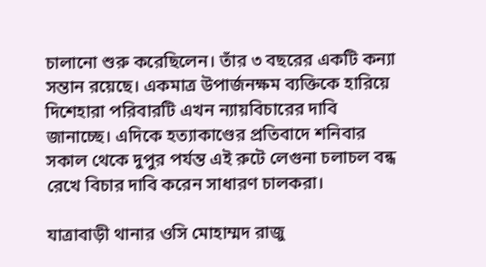চালানো শুরু করেছিলেন। তাঁর ৩ বছরের একটি কন্যা সন্তান রয়েছে। একমাত্র উপার্জনক্ষম ব্যক্তিকে হারিয়ে দিশেহারা পরিবারটি এখন ন্যায়বিচারের দাবি জানাচ্ছে। এদিকে হত্যাকাণ্ডের প্রতিবাদে শনিবার সকাল থেকে দুপুর পর্যন্ত এই রুটে লেগুনা চলাচল বন্ধ রেখে বিচার দাবি করেন সাধারণ চালকরা।

যাত্রাবাড়ী থানার ওসি মোহাম্মদ রাজু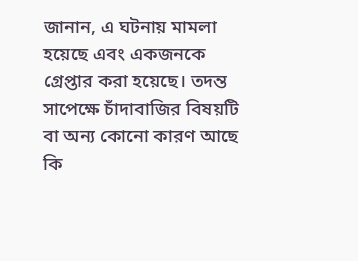জানান, এ ঘটনায় মামলা হয়েছে এবং একজনকে গ্রেপ্তার করা হয়েছে। তদন্ত সাপেক্ষে চাঁদাবাজির বিষয়টি বা অন্য কোনো কারণ আছে কি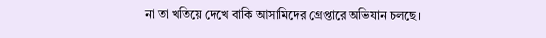না তা খতিয়ে দেখে বাকি আসামিদের গ্রেপ্তারে অভিযান চলছে।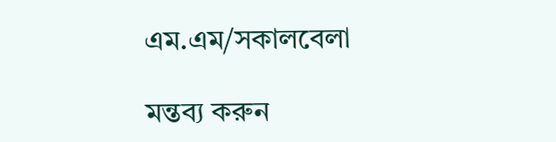এম.এম/সকালবেলা

মন্তব্য করুন